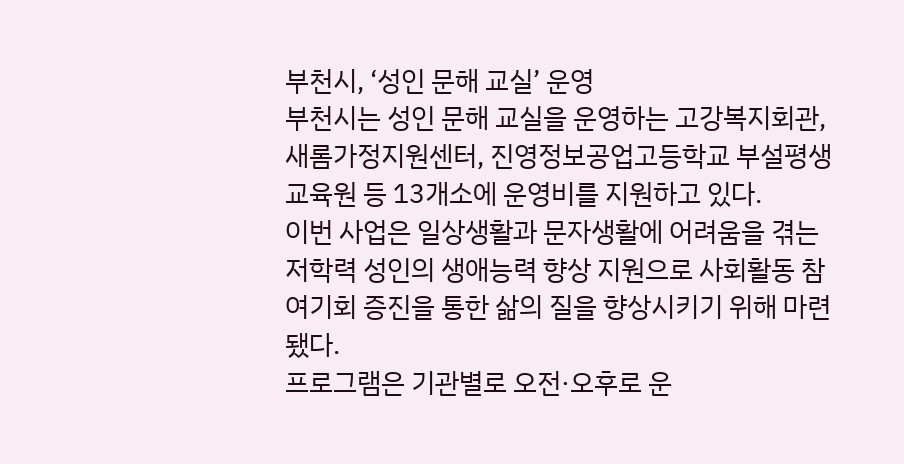부천시, ‘성인 문해 교실’ 운영
부천시는 성인 문해 교실을 운영하는 고강복지회관, 새롬가정지원센터, 진영정보공업고등학교 부설평생교육원 등 13개소에 운영비를 지원하고 있다.
이번 사업은 일상생활과 문자생활에 어려움을 겪는 저학력 성인의 생애능력 향상 지원으로 사회활동 참여기회 증진을 통한 삶의 질을 향상시키기 위해 마련됐다.
프로그램은 기관별로 오전·오후로 운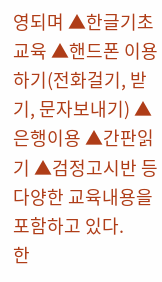영되며 ▲한글기초교육 ▲핸드폰 이용하기(전화걸기, 받기, 문자보내기) ▲은행이용 ▲간판읽기 ▲검정고시반 등 다양한 교육내용을 포함하고 있다.
한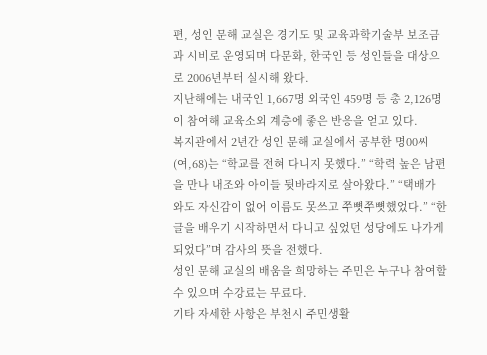편, 성인 문해 교실은 경기도 및 교육과학기술부 보조금과 시비로 운영되며 다문화, 한국인 등 성인들을 대상으로 2006년부터 실시해 왔다.
지난해에는 내국인 1,667명 외국인 459명 등 총 2,126명이 참여해 교육소외 계층에 좋은 반응을 얻고 있다.
복지관에서 2년간 성인 문해 교실에서 공부한 명00씨(여,68)는 “학교를 전혀 다니지 못했다.” “학력 높은 남편을 만나 내조와 아이들 뒷바라지로 살아왔다.” “택배가 와도 자신감이 없어 이름도 못쓰고 쭈뼛쭈뼛했었다.” “한글을 배우기 시작하면서 다니고 싶었던 성당에도 나가게 되었다”며 감사의 뜻을 전했다.
성인 문해 교실의 배움을 희망하는 주민은 누구나 참여할 수 있으며 수강료는 무료다.
기타 자세한 사항은 부천시 주민생활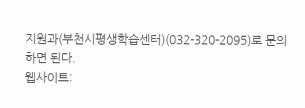지원과(부천시평생학습센터)(032-320-2095)로 문의하면 된다.
웹사이트: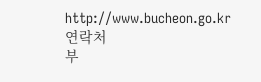http://www.bucheon.go.kr
연락처
부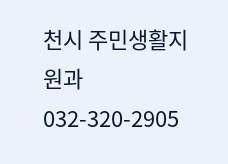천시 주민생활지원과 032-320-2905